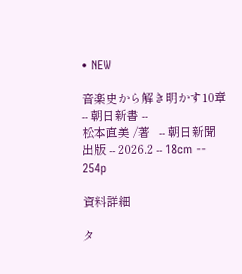• NEW

音楽史から解き明かす10章 -- 朝日新書 --
松本直美 /著   -- 朝日新聞出版 -- 2026.2 -- 18cm -- 254p

資料詳細

タ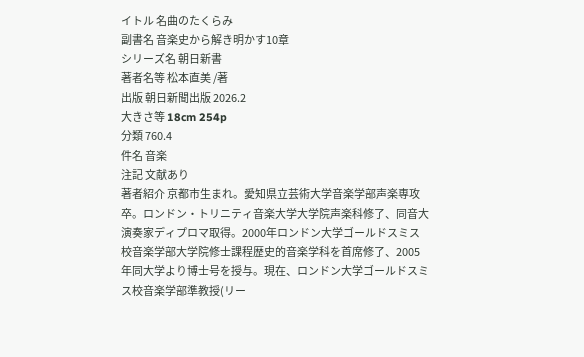イトル 名曲のたくらみ
副書名 音楽史から解き明かす10章
シリーズ名 朝日新書
著者名等 松本直美 /著
出版 朝日新聞出版 2026.2
大きさ等 18cm 254p
分類 760.4
件名 音楽
注記 文献あり
著者紹介 京都市生まれ。愛知県立芸術大学音楽学部声楽専攻卒。ロンドン・トリニティ音楽大学大学院声楽科修了、同音大演奏家ディプロマ取得。2000年ロンドン大学ゴールドスミス校音楽学部大学院修士課程歴史的音楽学科を首席修了、2005年同大学より博士号を授与。現在、ロンドン大学ゴールドスミス校音楽学部準教授(リー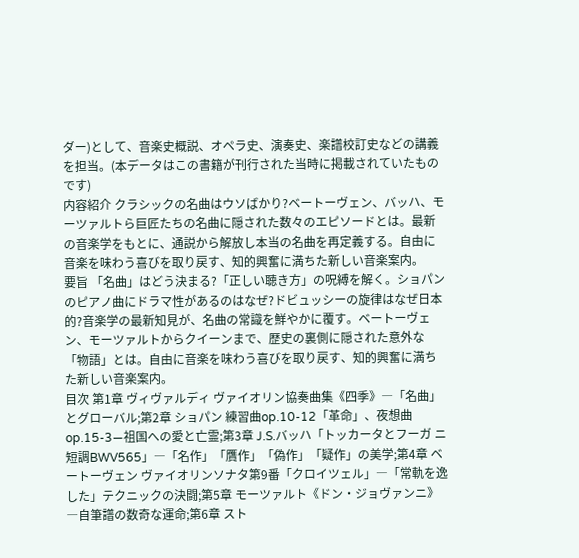ダー)として、音楽史概説、オペラ史、演奏史、楽譜校訂史などの講義を担当。(本データはこの書籍が刊行された当時に掲載されていたものです)
内容紹介 クラシックの名曲はウソばかり?ベートーヴェン、バッハ、モーツァルトら巨匠たちの名曲に隠された数々のエピソードとは。最新の音楽学をもとに、通説から解放し本当の名曲を再定義する。自由に音楽を味わう喜びを取り戻す、知的興奮に満ちた新しい音楽案内。
要旨 「名曲」はどう決まる?「正しい聴き方」の呪縛を解く。ショパンのピアノ曲にドラマ性があるのはなぜ?ドビュッシーの旋律はなぜ日本的?音楽学の最新知見が、名曲の常識を鮮やかに覆す。ベートーヴェン、モーツァルトからクイーンまで、歴史の裏側に隠された意外な「物語」とは。自由に音楽を味わう喜びを取り戻す、知的興奮に満ちた新しい音楽案内。
目次 第1章 ヴィヴァルディ ヴァイオリン協奏曲集《四季》―「名曲」とグローバル;第2章 ショパン 練習曲op.10‐12「革命」、夜想曲op.15‐3―祖国への愛と亡霊;第3章 J.S.バッハ「トッカータとフーガ ニ短調BWV565」―「名作」「贋作」「偽作」「疑作」の美学;第4章 ベートーヴェン ヴァイオリンソナタ第9番「クロイツェル」―「常軌を逸した」テクニックの決闘;第5章 モーツァルト《ドン・ジョヴァンニ》―自筆譜の数奇な運命;第6章 スト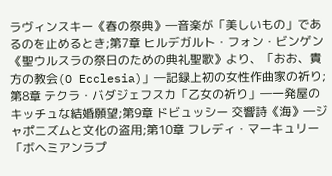ラヴィンスキー《春の祭典》―音楽が「美しいもの」であるのを止めるとき;第7章 ヒルデガルト・フォン・ビンゲン《聖ウルスラの祭日のための典礼聖歌》より、「おお、貴方の教会(O Ecclesia)」―記録上初の女性作曲家の祈り;第8章 テクラ・バダジェフスカ「乙女の祈り」―一発屋のキッチュな結婚願望;第9章 ドビュッシー 交響詩《海》―ジャポニズムと文化の盗用;第10章 フレディ・マーキュリー「ボヘミアンラプ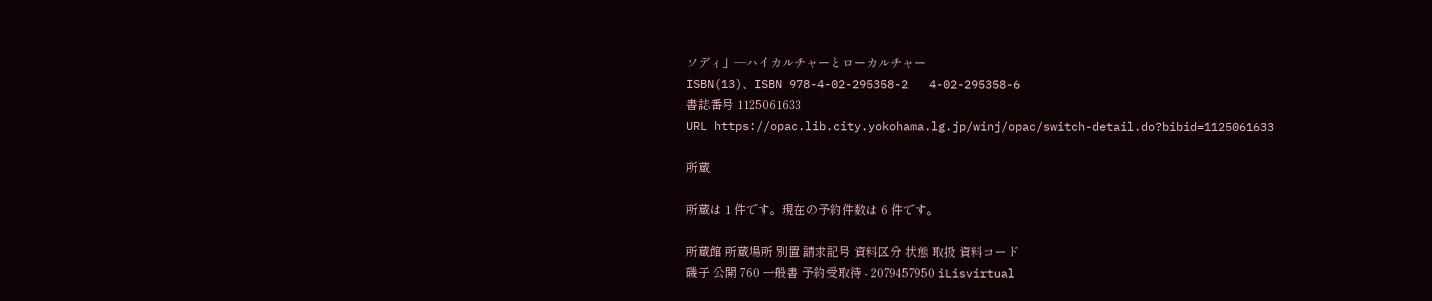ソディ」―ハイカルチャーとローカルチャー
ISBN(13)、ISBN 978-4-02-295358-2   4-02-295358-6
書誌番号 1125061633
URL https://opac.lib.city.yokohama.lg.jp/winj/opac/switch-detail.do?bibid=1125061633

所蔵

所蔵は 1 件です。現在の予約件数は 6 件です。

所蔵館 所蔵場所 別置 請求記号 資料区分 状態 取扱 資料コード
磯子 公開 760 一般書 予約受取待 - 2079457950 iLisvirtual